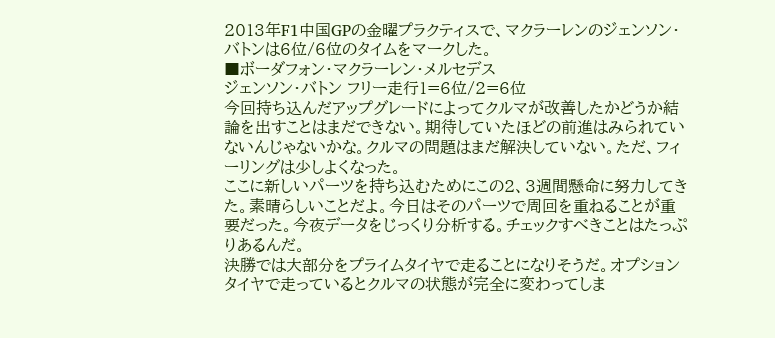2013年F1中国GPの金曜プラクティスで、マクラーレンのジェンソン・バトンは6位/6位のタイムをマークした。
■ボーダフォン・マクラーレン・メルセデス
ジェンソン・バトン フリー走行1=6位/2=6位
今回持ち込んだアップグレードによってクルマが改善したかどうか結論を出すことはまだできない。期待していたほどの前進はみられていないんじゃないかな。クルマの問題はまだ解決していない。ただ、フィーリングは少しよくなった。
ここに新しいパーツを持ち込むためにこの2、3週間懸命に努力してきた。素晴らしいことだよ。今日はそのパーツで周回を重ねることが重要だった。今夜データをじっくり分析する。チェックすべきことはたっぷりあるんだ。
決勝では大部分をプライムタイヤで走ることになりそうだ。オプションタイヤで走っているとクルマの状態が完全に変わってしま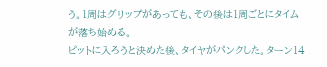う。1周はグリップがあっても、その後は1周ごとにタイムが落ち始める。
ピットに入ろうと決めた後、タイヤがパンクした。ターン14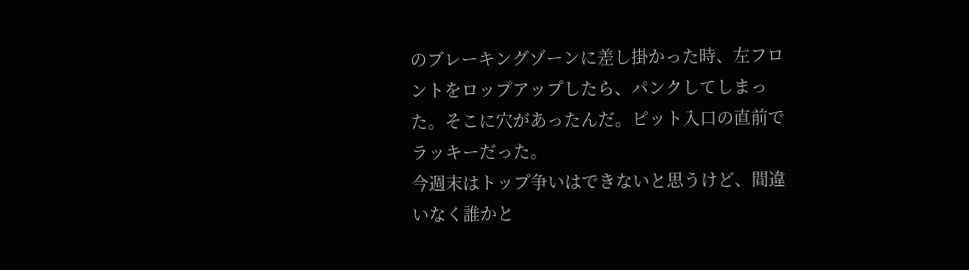のブレーキングゾーンに差し掛かった時、左フロントをロップアップしたら、パンクしてしまった。そこに穴があったんだ。ピット入口の直前でラッキーだった。
今週末はトップ争いはできないと思うけど、間違いなく誰かと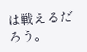は戦えるだろう。